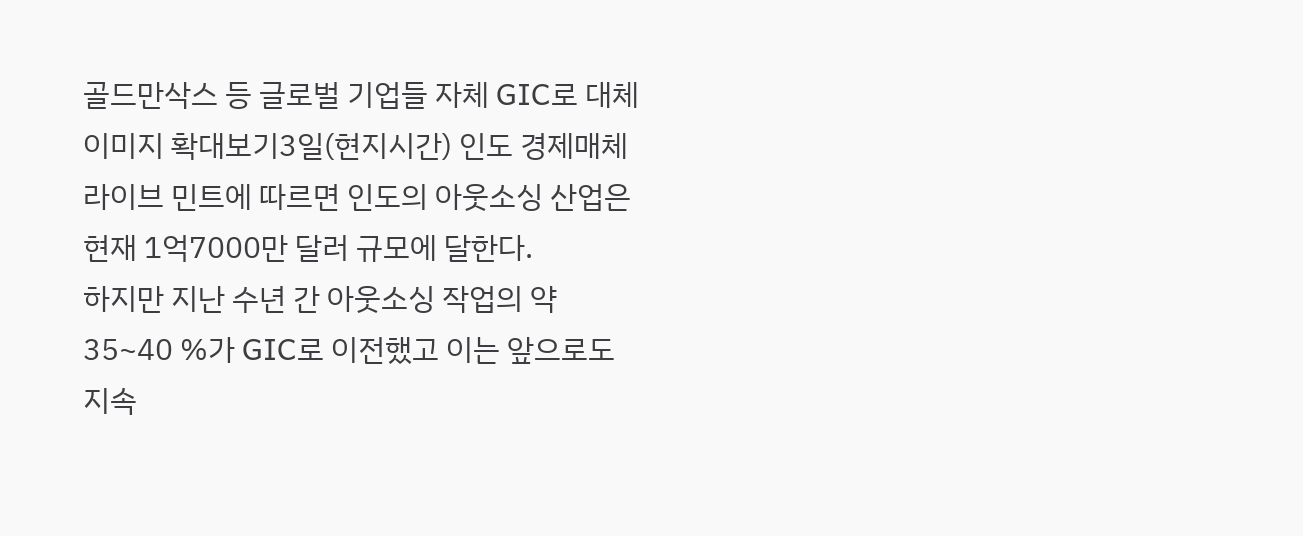골드만삭스 등 글로벌 기업들 자체 GIC로 대체
이미지 확대보기3일(현지시간) 인도 경제매체 라이브 민트에 따르면 인도의 아웃소싱 산업은 현재 1억7000만 달러 규모에 달한다.
하지만 지난 수년 간 아웃소싱 작업의 약 35~40 %가 GIC로 이전했고 이는 앞으로도 지속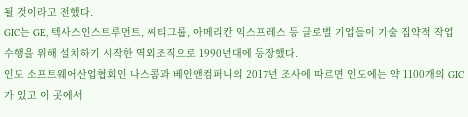될 것이라고 전했다.
GIC는 GE, 텍사스인스트루먼트, 씨티그룹, 아메리칸 익스프레스 등 글로벌 기업들이 기술 집약적 작업 수행을 위해 설치하기 시작한 역외조직으로 1990년대에 등장했다.
인도 소프트웨어산업협회인 나스콤과 베인앤컴퍼니의 2017년 조사에 따르면 인도에는 약 1100개의 GIC가 있고 이 곳에서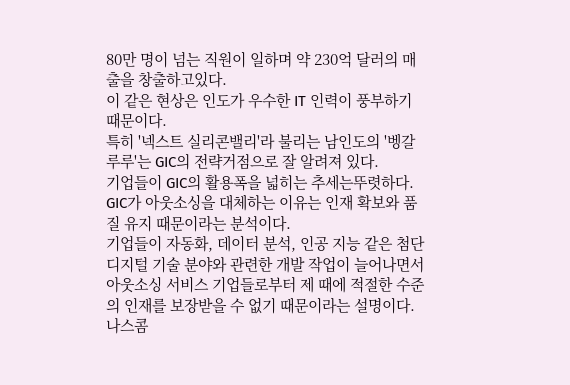80만 명이 넘는 직원이 일하며 약 230억 달러의 매출을 창출하고있다.
이 같은 현상은 인도가 우수한 IT 인력이 풍부하기 때문이다.
특히 '넥스트 실리콘밸리'라 불리는 남인도의 '벵갈루루'는 GIC의 전략거점으로 잘 알려져 있다.
기업들이 GIC의 활용폭을 넓히는 추세는뚜렷하다.
GIC가 아웃소싱을 대체하는 이유는 인재 확보와 품질 유지 때문이라는 분석이다.
기업들이 자동화, 데이터 분석, 인공 지능 같은 첨단 디지털 기술 분야와 관련한 개발 작업이 늘어나면서 아웃소싱 서비스 기업들로부터 제 때에 적절한 수준의 인재를 보장받을 수 없기 때문이라는 설명이다.
나스콤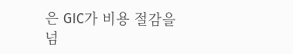은 GIC가 비용 절감을 넘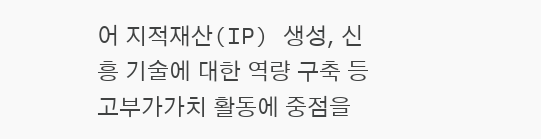어 지적재산(IP) 생성, 신흥 기술에 대한 역량 구축 등 고부가가치 활동에 중점을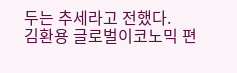두는 추세라고 전했다.
김환용 글로벌이코노믹 편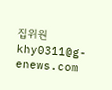집위원 khy0311@g-enews.com